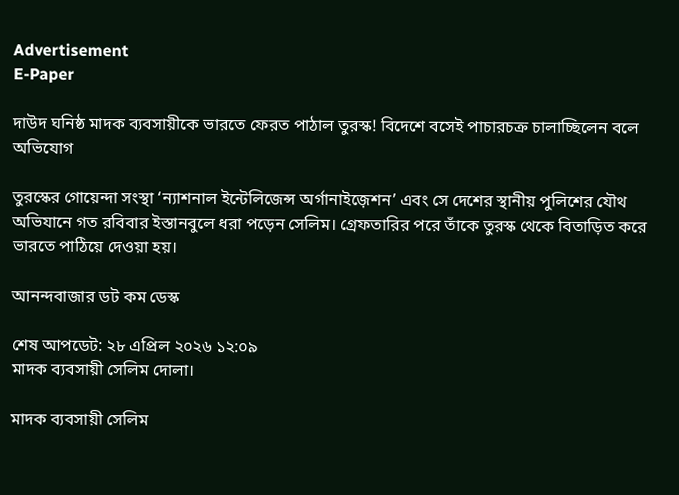Advertisement
E-Paper

দাউদ ঘনিষ্ঠ মাদক ব্যবসায়ীকে ভারতে ফেরত পাঠাল তুরস্ক! বিদেশে বসেই পাচারচক্র চালাচ্ছিলেন বলে অভিযোগ

তুরস্কের গোয়েন্দা সংস্থা ‘ন্যাশনাল ইন্টেলিজেন্স অর্গানাইজ়েশন’ এবং সে দেশের স্থানীয় পুলিশের যৌথ অভিযানে গত রবিবার ইস্তানবুলে ধরা পড়েন সেলিম। গ্রেফতারির পরে তাঁকে তুরস্ক থেকে বিতাড়িত করে ভারতে পাঠিয়ে দেওয়া হয়।

আনন্দবাজার ডট কম ডেস্ক

শেষ আপডেট: ২৮ এপ্রিল ২০২৬ ১২:০৯
মাদক ব্যবসায়ী সেলিম দোলা।

মাদক ব্যবসায়ী সেলিম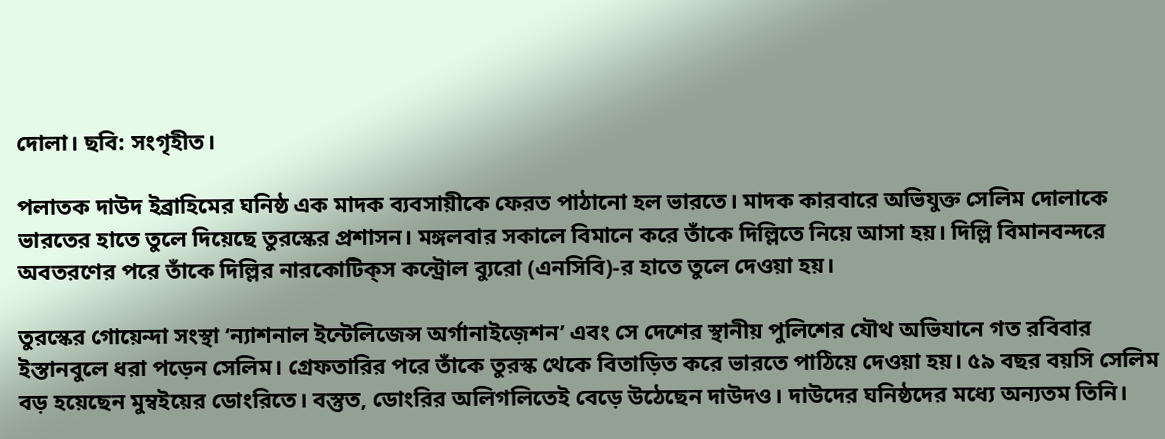দোলা। ছবি: সংগৃহীত।

পলাতক দাউদ ইব্রাহিমের ঘনিষ্ঠ এক মাদক ব্যবসায়ীকে ফেরত পাঠানো হল ভারতে। মাদক কারবারে অভিযুক্ত সেলিম দোলাকে ভারতের হাতে তুলে দিয়েছে তুরস্কের প্রশাসন। মঙ্গলবার সকালে বিমানে করে তাঁকে দিল্লিতে নিয়ে আসা হয়। দিল্লি বিমানবন্দরে অবতরণের পরে তাঁকে দিল্লির নারকোটিক্‌স কন্ট্রোল ব্যুরো (এনসিবি)-র হাতে তুলে দেওয়া হয়।

তুরস্কের গোয়েন্দা সংস্থা ‘ন্যাশনাল ইন্টেলিজেন্স অর্গানাইজ়েশন’ এবং সে দেশের স্থানীয় পুলিশের যৌথ অভিযানে গত রবিবার ইস্তানবুলে ধরা পড়েন সেলিম। গ্রেফতারির পরে তাঁকে তুরস্ক থেকে বিতাড়িত করে ভারতে পাঠিয়ে দেওয়া হয়। ৫৯ বছর বয়সি সেলিম বড় হয়েছেন মুম্বইয়ের ডোংরিতে। বস্তুত, ডোংরির অলিগলিতেই বেড়ে উঠেছেন দাউদও। দাউদের ঘনিষ্ঠদের মধ্যে অন্যতম তিনি।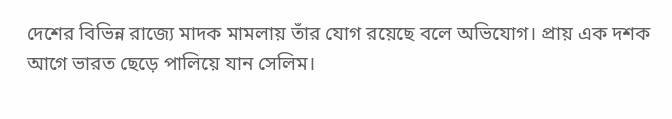দেশের বিভিন্ন রাজ্যে মাদক মামলায় তাঁর যোগ রয়েছে বলে অভিযোগ। প্রায় এক দশক আগে ভারত ছেড়ে পালিয়ে যান সেলিম।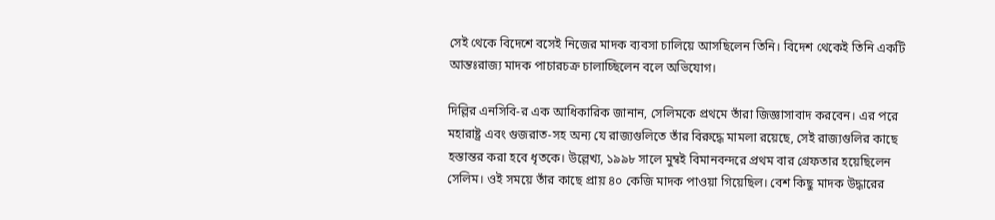সেই থেকে বিদেশে বসেই নিজের মাদক ব্যবসা চালিয়ে আসছিলেন তিনি। বিদেশ থেকেই তিনি একটি আন্তঃরাজ্য মাদক পাচারচক্র চালাচ্ছিলেন বলে অভিযোগ।

দিল্লির এনসিবি-র এক আধিকারিক জানান, সেলিমকে প্রথমে তাঁরা জিজ্ঞাসাবাদ করবেন। এর পরে মহারাষ্ট্র এবং গুজরাত-সহ অন্য যে রাজ্যগুলিতে তাঁর বিরুদ্ধে মামলা রয়েছে, সেই রাজ্যগুলির কাছে হস্তান্তর করা হবে ধৃতকে। উল্লেখ্য, ১৯৯৮ সালে মুম্বই বিমানবন্দরে প্রথম বার গ্রেফতার হয়েছিলেন সেলিম। ওই সময়ে তাঁর কাছে প্রায় ৪০ কেজি মাদক পাওয়া গিয়েছিল। বেশ কিছু মাদক উদ্ধারের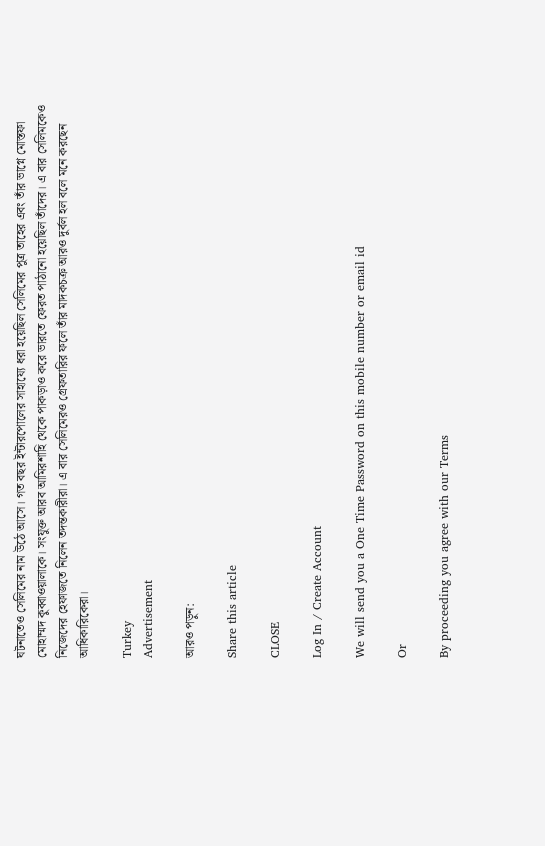ঘটনাতেও সেলিমের নাম উঠে আসে। গত বছর ইন্টারপোলের সাহায্যে ধরা হয়েছিল সেলিমের পুত্র তাহের এবং তাঁর ভাগ্নে মোস্তফা মোহাম্মদ কুব্বাওয়ালাকে। সংযুক্ত আরব আমিরশাহি থেকে পাকড়াও করে ভারতে ফেরত পাঠানো হয়েছিল তাঁদের। এ বার সেলিমকেও নিজেদের হেফাজতে নিলেন তদন্তকারীরা। এ বার সেলিমেরও গ্রেফতারির ফলে তাঁর মাদকচক্র আরও দুর্বল হল বলে মনে করছেন আধিকারিকেরা।

Turkey
Advertisement

আরও পড়ুন:

Share this article

CLOSE

Log In / Create Account

We will send you a One Time Password on this mobile number or email id

Or

By proceeding you agree with our Terms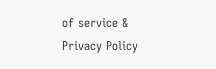of service & Privacy Policy